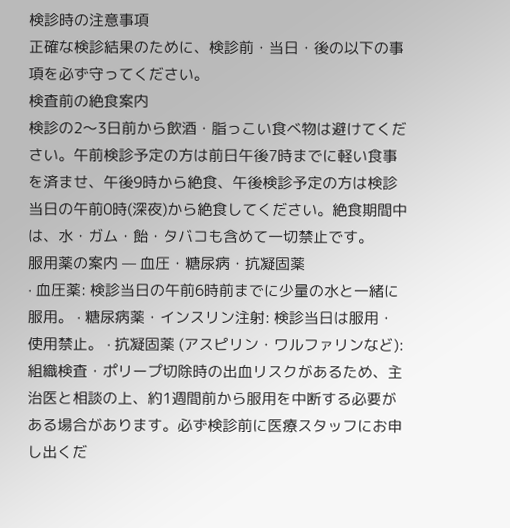検診時の注意事項
正確な検診結果のために、検診前・当日・後の以下の事項を必ず守ってください。
検査前の絶食案内
検診の2〜3日前から飲酒・脂っこい食べ物は避けてください。午前検診予定の方は前日午後7時までに軽い食事を済ませ、午後9時から絶食、午後検診予定の方は検診当日の午前0時(深夜)から絶食してください。絶食期間中は、水・ガム・飴・タバコも含めて一切禁止です。
服用薬の案内 — 血圧・糖尿病・抗凝固薬
· 血圧薬: 検診当日の午前6時前までに少量の水と一緒に服用。 · 糖尿病薬・インスリン注射: 検診当日は服用・使用禁止。 · 抗凝固薬 (アスピリン・ワルファリンなど): 組織検査・ポリープ切除時の出血リスクがあるため、主治医と相談の上、約1週間前から服用を中断する必要がある場合があります。必ず検診前に医療スタッフにお申し出くだ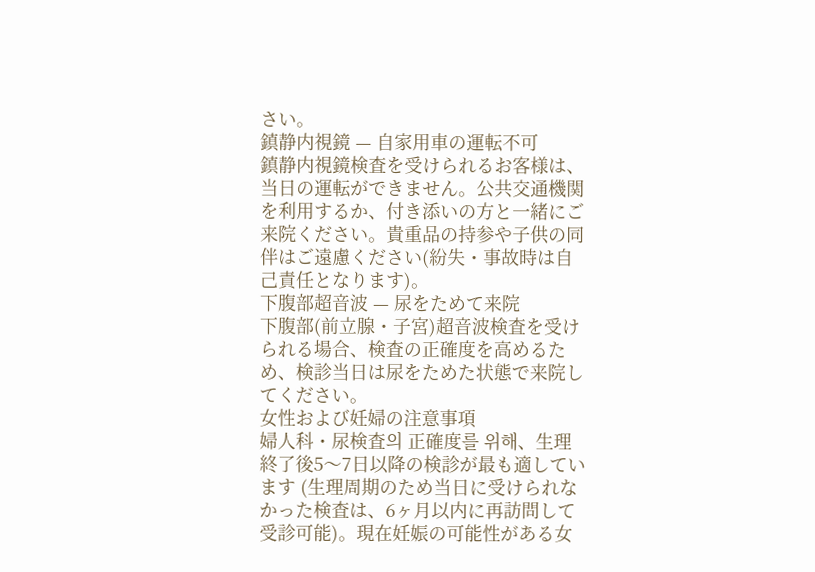さい。
鎮静内視鏡 — 自家用車の運転不可
鎮静内視鏡検査を受けられるお客様は、当日の運転ができません。公共交通機関を利用するか、付き添いの方と一緒にご来院ください。貴重品の持参や子供の同伴はご遠慮ください(紛失・事故時は自己責任となります)。
下腹部超音波 — 尿をためて来院
下腹部(前立腺・子宮)超音波検査を受けられる場合、検査の正確度を高めるため、検診当日は尿をためた状態で来院してください。
女性および妊婦の注意事項
婦人科・尿検査의 正確度를 위해、生理終了後5〜7日以降の検診が最も適しています (生理周期のため当日に受けられなかった検査は、6ヶ月以内に再訪問して受診可能)。現在妊娠の可能性がある女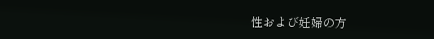性および妊婦の方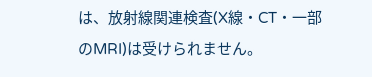は、放射線関連検査(X線・CT・一部のMRI)は受けられません。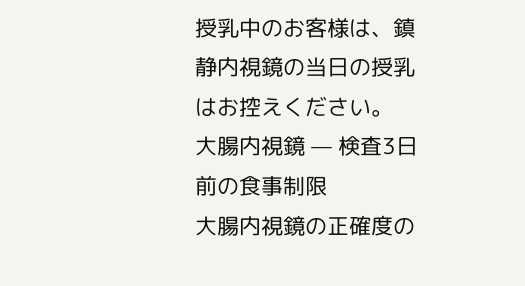授乳中のお客様は、鎮静内視鏡の当日の授乳はお控えください。
大腸内視鏡 — 検査3日前の食事制限
大腸内視鏡の正確度の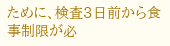ために、検査3日前から食事制限が必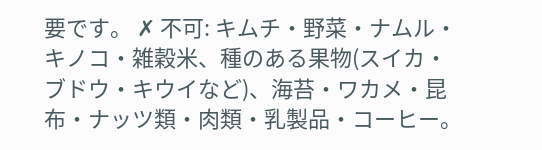要です。 ✗ 不可: キムチ・野菜・ナムル・キノコ・雑穀米、種のある果物(スイカ・ブドウ・キウイなど)、海苔・ワカメ・昆布・ナッツ類・肉類・乳製品・コーヒー。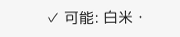✓ 可能: 白米・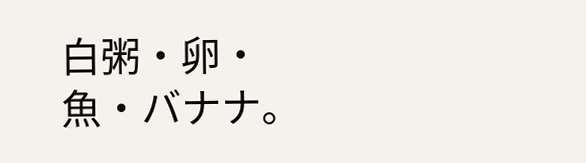白粥・卵・魚・バナナ。